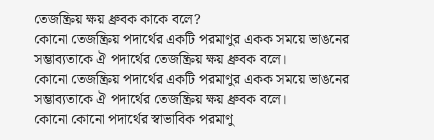তেজষ্ক্রিয় ক্ষয় ধ্রুবক কাকে বলে?
কোনো তেজষ্ক্রিয় পদার্থের একটি পরমাণুর একক সময়ে ভাঙনের সম্ভাব্যতাকে ঐ পদার্থের তেজষ্ক্রিয় ক্ষয় ধ্রুবক বলে।
কোনো তেজষ্ক্রিয় পদার্থের একটি পরমাণুর একক সময়ে ভাঙনের সম্ভাব্যতাকে ঐ পদার্থের তেজষ্ক্রিয় ক্ষয় ধ্রুবক বলে।
কোনো কোনো পদার্থের স্বাভাবিক পরমাণু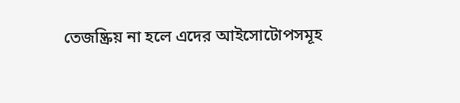তেজষ্ক্রিয় না হলে এদের আইসোটোপসমূহ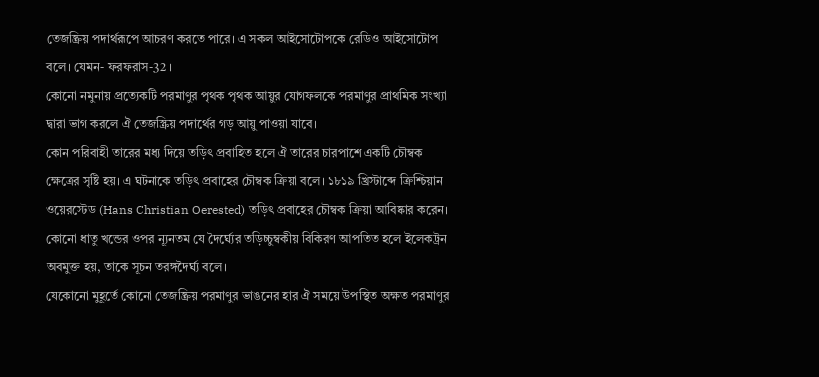তেজষ্ক্রিয় পদার্থরূপে আচরণ করতে পারে। এ সকল আইসোটোপকে রেডিও আইসোটোপ বলে। যেমন- ফরফরাস-32 ।
কোনো নমুনায় প্রত্যেকটি পরমাণুর পৃথক পৃথক আয়ুর যোগফলকে পরমাণুর প্রাথমিক সংখ্যা দ্বারা ভাগ করলে ঐ তেজস্ক্রিয় পদার্থের গড় আয়ু পাওয়া যাবে।
কোন পরিবাহী তারের মধ্য দিয়ে তড়িৎ প্রবাহিত হলে ঐ তারের চারপাশে একটি চৌম্বক ক্ষেত্রের সৃষ্টি হয়। এ ঘটনাকে তড়িৎ প্রবাহের চৌম্বক ক্রিয়া বলে। ১৮১৯ খ্রিস্টাব্দে ক্রিশ্চিয়ান ওয়েরস্টেড (Hans Christian Oerested) তড়িৎ প্রবাহের চৌম্বক ক্রিয়া আবিষ্কার করেন।
কোনো ধাতু খন্ডের ওপর ন্যূনতম যে দৈর্ঘ্যের তড়িচ্চুম্বকীয় বিকিরণ আপতিত হলে ইলেকট্রন অবমুক্ত হয়, তাকে সূচন তরঙ্গদৈর্ঘ্য বলে।
যেকোনো মুহূর্তে কোনো তেজষ্ক্রিয় পরমাণুর ভাঙনের হার ঐ সময়ে উপস্থিত অক্ষত পরমাণুর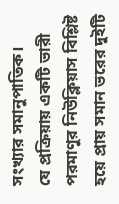সংখ্যার সমানুপাতিক।
যে প্রক্রিয়ায় একটি ভারী পরমাণুর নিউক্লিয়াস বিশ্লিষ্ট হয়ে প্রায় সমান ভরের দুইটি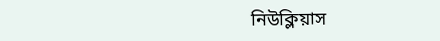নিউক্লিয়াস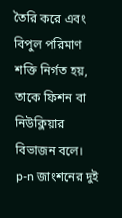তৈরি করে এবং বিপুল পরিমাণ শক্তি নির্গত হয়, তাকে ফিশন বা নিউক্লিয়ার বিভাজন বলে।
p-n জাংশনের দুই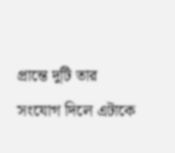প্রান্তে দুটি তার সংযোগ দিলে এটাকে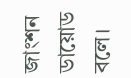জাংশন ডায়োড বলে।